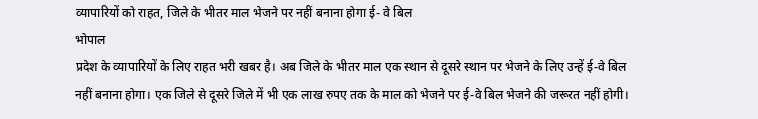व्यापारियों को राहत, जिले के भीतर माल भेजने पर नहीं बनाना होगा ई- वे बिल
भोपाल
प्रदेश के व्यापारियों के लिए राहत भरी खबर है। अब जिले के भीतर माल एक स्थान से दूसरे स्थान पर भेजने के लिए उन्हें ई-वे बिल नहीं बनाना होगा। एक जिले से दूसरे जिले में भी एक लाख रुपए तक के माल को भेजने पर ई-वे बिल भेजने की जरूरत नहीं होगी।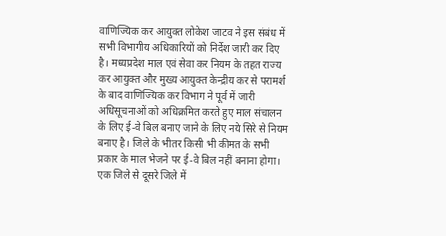वाणिज्यिक कर आयुक्त लोकेश जाटव ने इस संबंध में सभी विभागीय अधिकारियों को निर्देश जारी कर दिए है। मध्यप्रदेश माल एवं सेवा कर नियम के तहत राज्य कर आयुक्त और मुख्य आयुक्त केन्द्रीय कर से परामर्श के बाद वाणिज्यिक कर विभाग ने पूर्व में जारी अधिसूचनाओं को अधिक्रमित करते हुए माल संचालन के लिए ई-वे बिल बनाए जाने के लिए नये सिरे से नियम बनाए है। जिले के भीतर किसी भी कीमत के सभी प्रकार के माल भेजने पर ई-वे बिल नहीं बनाना होगा। एक जिले से दूसरे जिले में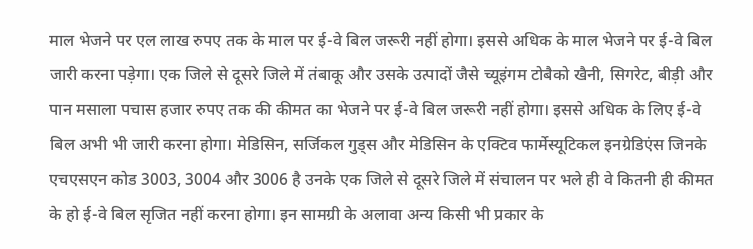माल भेजने पर एल लाख रुपए तक के माल पर ई-वे बिल जरूरी नहीं होगा। इससे अधिक के माल भेजने पर ई-वे बिल जारी करना पड़ेगा। एक जिले से दूसरे जिले में तंबाकू और उसके उत्पादों जैसे च्यूइंगम टोबैको खैनी, सिगरेट, बीड़ी और पान मसाला पचास हजार रुपए तक की कीमत का भेजने पर ई-वे बिल जरूरी नहीं होगा। इससे अधिक के लिए ई-वे बिल अभी भी जारी करना होगा। मेडिसिन, सर्जिकल गुड्स और मेडिसिन के एक्टिव फार्मेस्यूटिकल इनग्रेडिएंस जिनके एचएसएन कोड 3003, 3004 और 3006 है उनके एक जिले से दूसरे जिले में संचालन पर भले ही वे कितनी ही कीमत के हो ई-वे बिल सृजित नहीं करना होगा। इन सामग्री के अलावा अन्य किसी भी प्रकार के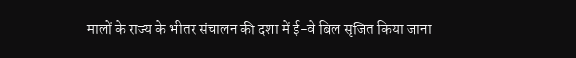मालों के राज्य के भीतर संचालन की दशा में ई-वे बिल सृजित किया जाना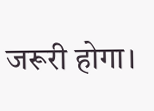जरूरी होगा।